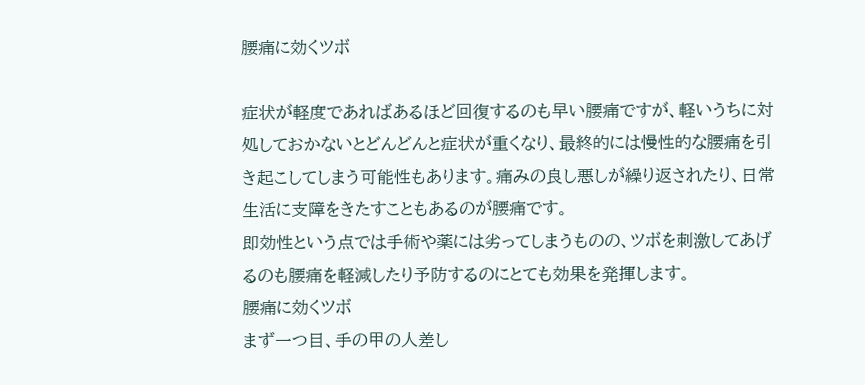腰痛に効くツボ

症状が軽度であればあるほど回復するのも早い腰痛ですが、軽いうちに対処しておかないとどんどんと症状が重くなり、最終的には慢性的な腰痛を引き起こしてしまう可能性もあります。痛みの良し悪しが繰り返されたり、日常生活に支障をきたすこともあるのが腰痛です。
即効性という点では手術や薬には劣ってしまうものの、ツボを刺激してあげるのも腰痛を軽減したり予防するのにとても効果を発揮します。
腰痛に効くツボ
まず一つ目、手の甲の人差し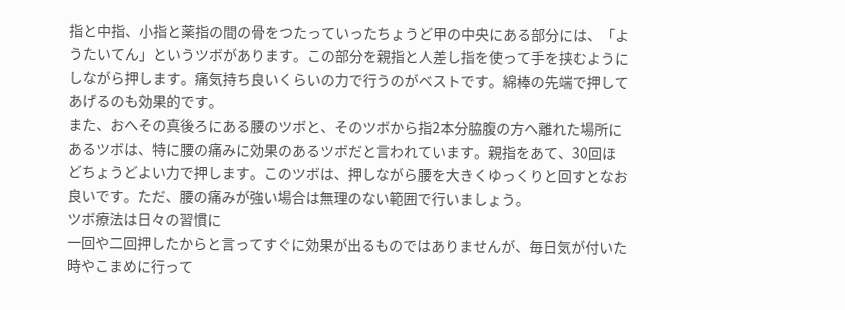指と中指、小指と薬指の間の骨をつたっていったちょうど甲の中央にある部分には、「ようたいてん」というツボがあります。この部分を親指と人差し指を使って手を挟むようにしながら押します。痛気持ち良いくらいの力で行うのがベストです。綿棒の先端で押してあげるのも効果的です。
また、おへその真後ろにある腰のツボと、そのツボから指2本分脇腹の方へ離れた場所にあるツボは、特に腰の痛みに効果のあるツボだと言われています。親指をあて、30回ほどちょうどよい力で押します。このツボは、押しながら腰を大きくゆっくりと回すとなお良いです。ただ、腰の痛みが強い場合は無理のない範囲で行いましょう。
ツボ療法は日々の習慣に
一回や二回押したからと言ってすぐに効果が出るものではありませんが、毎日気が付いた時やこまめに行って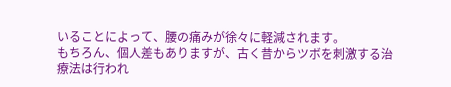いることによって、腰の痛みが徐々に軽減されます。
もちろん、個人差もありますが、古く昔からツボを刺激する治療法は行われ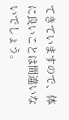てきていますので、体に良いことは間違いないでしょう。